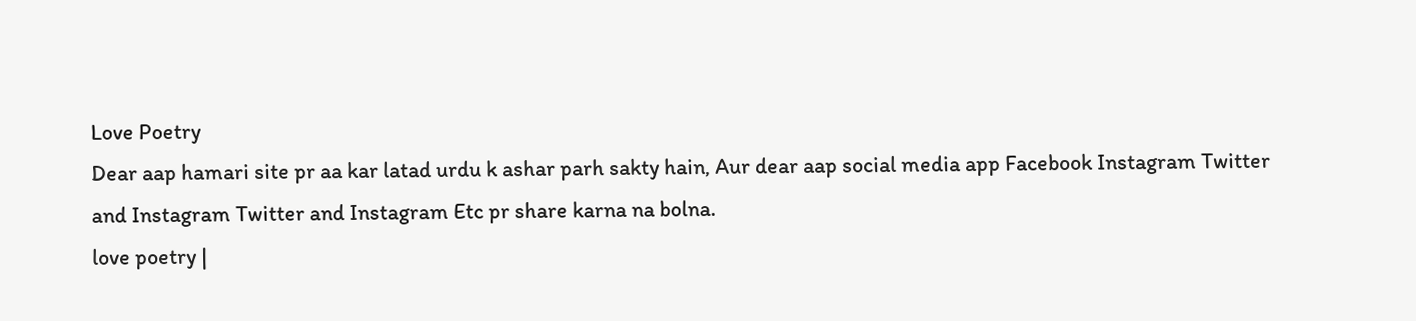Love Poetry
Dear aap hamari site pr aa kar latad urdu k ashar parh sakty hain, Aur dear aap social media app Facebook Instagram Twitter and Instagram Twitter and Instagram Etc pr share karna na bolna.
love poetry |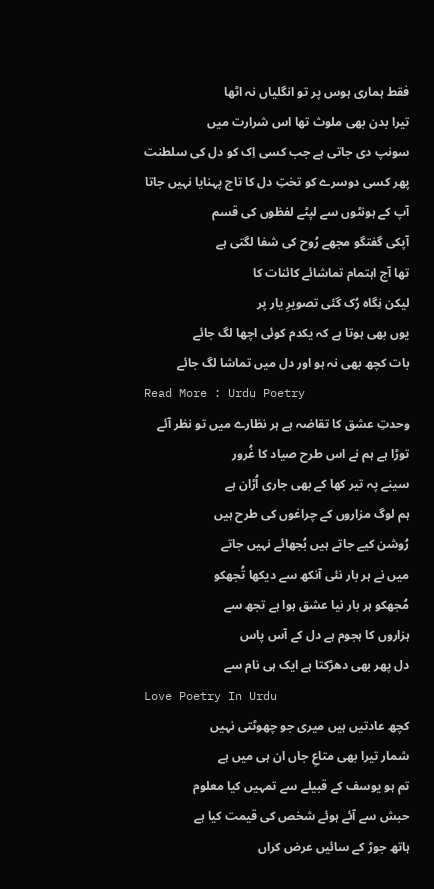فقط ہماری ہوس پر تو انگلیاں نہ اٹھا
تیرا بدن بھی ملوث تھا اس شرارت میں
سونپ دی جاتی ہے جب کسی اِک کو دل کی سلطنت
پھر کسی دوسرے کو تختِ دل کا تاج پہنایا نہیں جاتا
آپ کے ہونٹوں سے لپٹے لفظوں کی قسم
آپکی گفتگو مجھے رُوح کی شفا لگتی ہے
تھا آج اہتمام تماشائے کائنات کا
لیکن نِگاہ رُک گئی تصویرِ یار پر
یوں بھی ہوتا ہے کہ یکدم کوئی اچھا لگ جائے
بات کچھ بھی نہ ہو اور دل میں تماشا لگ جائے
Read More : Urdu Poetry
وحدتِ عشق کا تقاضہ ہے ہر نظارے میں تو نظر آئے
توڑا ہے ہم نے اس طرح صیاد کا غُرور
سینے پہ تیر کھا کے بھی جاری اُڑان ہے
ہم لوگ مزاروں کے چراغوں کی طرح ہیں
رُوشن کیے جاتے ہیں بُجھائے نہیں جاتے
میں نے ہر بار نئی آنکھ سے دیکھا تُجھکو
مُجھکو ہر بار نیا عشق ہوا ہے تجھ سے
ہزاروں کا ہجوم ہے دل کے آس پاس
دل پھر بھی دھڑکتا ہے ایک ہی نام سے
Love Poetry In Urdu
کچھ عادتیں ہیں میری جو چھوٹتی نہیں
شمار تیرا بھی متاعِ جاں ان ہی میں ہے
تم ہو یوسف کے قبیلے سے تمہیں کیا معلوم
حبش سے آئے ہوئے شخص کی قیمت کیا ہے
ہاتھ جوڑ کے سائیں عرض کراں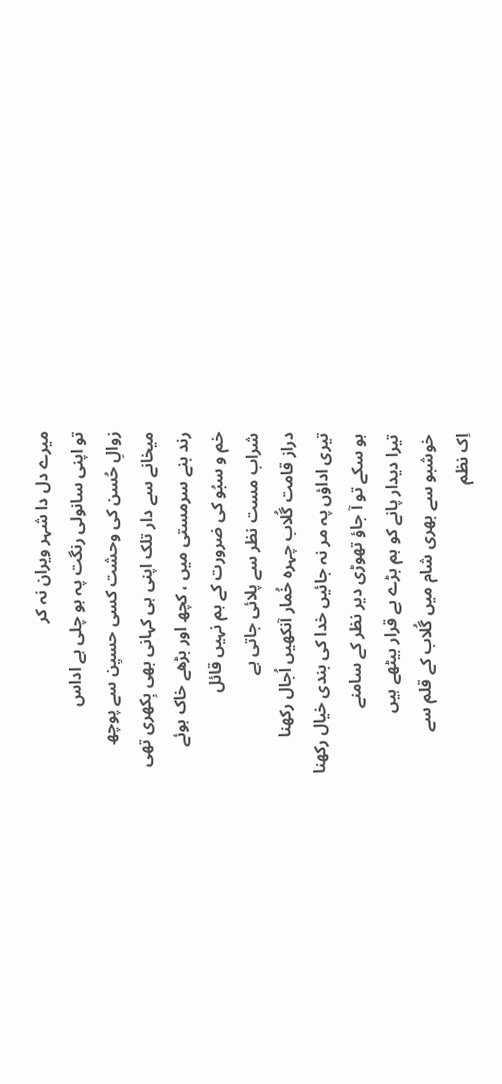میرے دل دا شہر ویران نہ کر
تو اپنی سانولی رنگت پہ ہو چلی ہے اداس
زوالِ حُسن کی وحشت کسی حسیِن سے پوچھ
میخانے سے دار تلک اپنی ہی کہانی بھی بِکھری تھی
رند بنے سرمستی میں ، کچھ اور بڑھے خاک ہوئے
خم و سبُو کی ضرورت کے ہم نہیں قائل
شراب مست نظر سے پلائی جاتی ہے
دراز قامت گُلاب چہرہ خُمار آنکھیں اُجال رکھنا
تیری اداؤں پہ مر نہ جائیں خدا کی بندی خیال رکھنا
ہو سکے تو آ جاؤ تھوڑی دیر نظر کے سامنے
تیرا دیدار پانے کو ہم بڑے بے قرار بیٹھے ہیں
خوشبو سے بھری شام میں گُلاب کے قلم سے
اِک نظم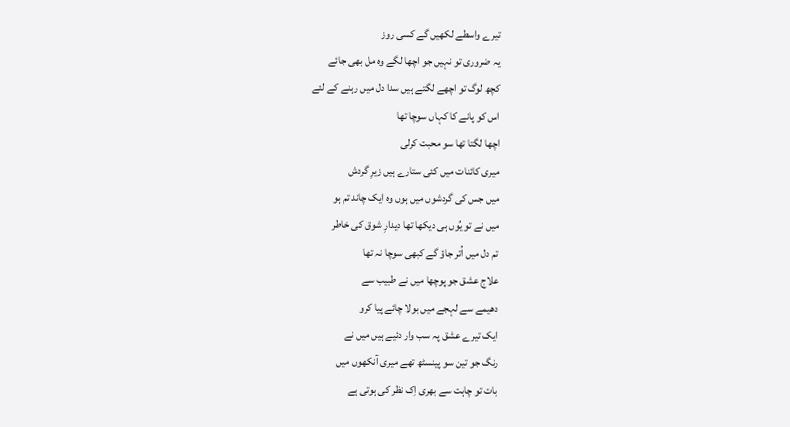تیرے واسطے لکھیں گے کسی روز
یہ ضروری تو نہیں جو اچھا لگے وہ مل بھی جائے
کچھ لوگ تو اچھے لگتے ہیں سدا دل میں رہنے کے لئے
اس کو پانے کا کہاں سوچا تھا
اچھا لگتا تھا سو محبت کرلی
میری کائنات میں کئی ستارے ہیں زیرِ گردش
میں جس کی گردشوں میں ہوں وہ ایک چاند تم ہو
میں نے تو یُوں ہی دیکھا تھا دیدارِ شوق کی خاطر
تم دل میں اُتر جاؤ گے کبھی سوچا نہ تھا
علاج عشق جو پوچھا میں نے طبیب سے
دھیمے سے لہجے میں بولا چائے پیا کرو
ایک تیرے عشق پہ سب وار دئیے ہیں میں نے
رنگ جو تین سو پینسٹھ تھے میری آنکھوں میں
بات تو چاہت سے بھری اِک نظر کی ہوتی ہے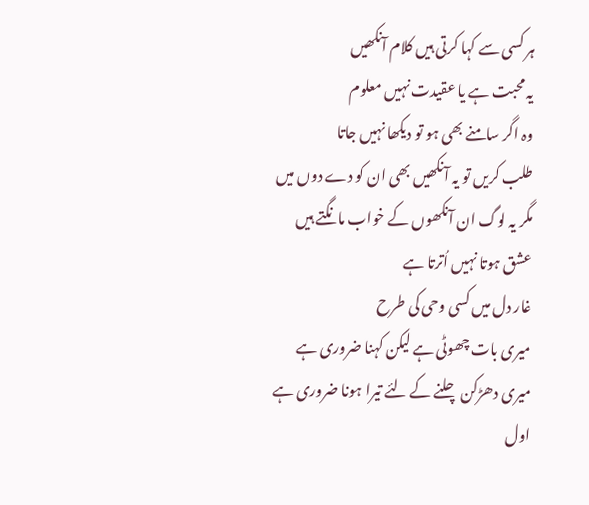ہر کسی سے کہا کرتی ہیں کلام آنکھیں
یہ محبت ہے یا عقیدت نہیں معلوم
وہ اگر سامنے بھی ہو تو دیکھا نہیں جاتا
طلب کریں تو یہ آنکھیں بھی ان کو دے دوں میں
مگر یہ لوگ ان آنکھوں کے خواب مانگتے ہیں
عشق ہوتا نہیں اُترتا ہے
غار دل میں کسی وحی کی طرح
میری بات چھوٹی ہے لیکن کہنا ضروری ہے
میری دھڑکن چلنے کے لئے تیرا ہونا ضروری ہے
اول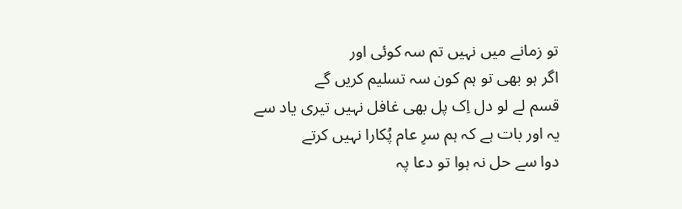تو زمانے میں نہیں تم سہ کوئی اور
اگر ہو بھی تو ہم کون سہ تسلیم کریں گے
قسم لے لو دل اِک پل بھی غافل نہیں تیری یاد سے
یہ اور بات ہے کہ ہم سرِ عام پُکارا نہیں کرتے
دوا سے حل نہ ہوا تو دعا پہ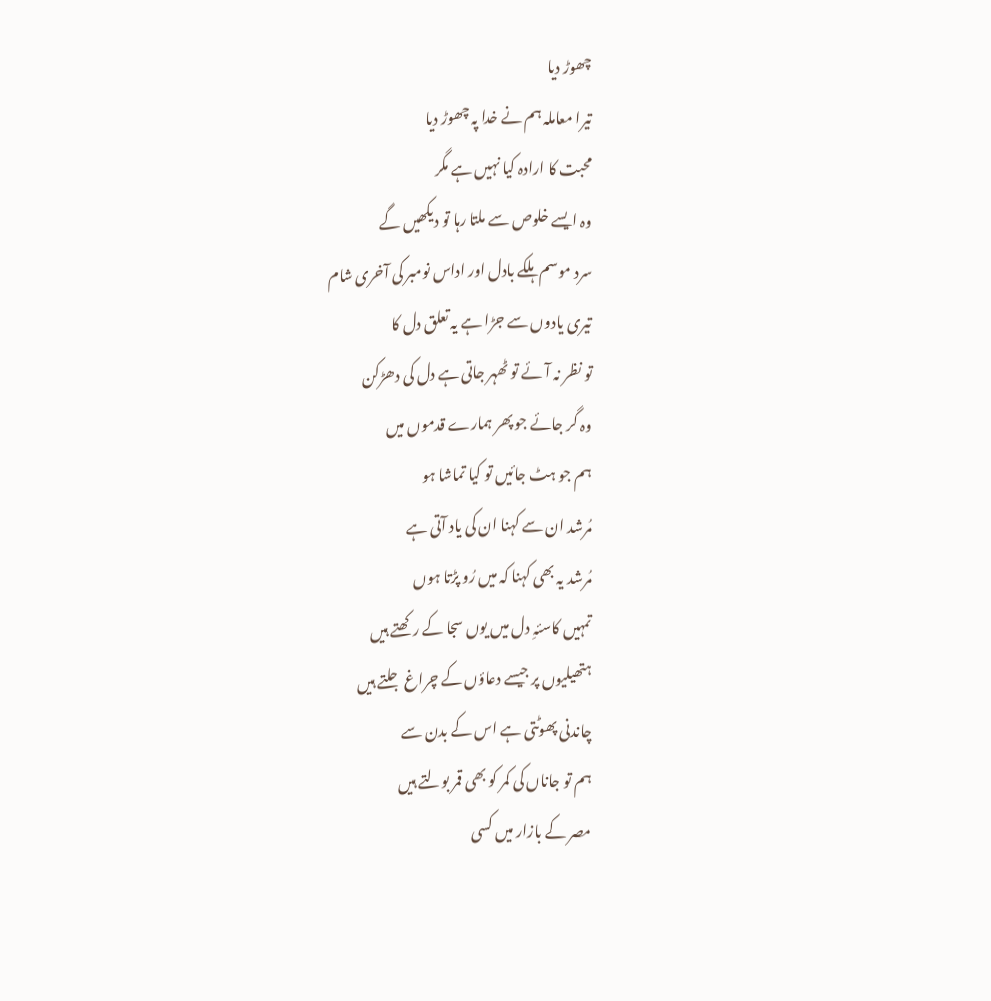چھوڑ دیا
تیرا معاملہ ہم نے خدا پہ چھوڑ دیا
محبت کا ارادہ کیا نہیں ہے مگر
وہ ایسے خلوص سے ملتا رہا تو دیکھیں گے
سرد موسم ہلکے بادل اور اداس نومبر کی آخری شام
تیری یادوں سے جڑا ہے یہ تعلق دل کا
تو نظر نہ آئے تو ٹھہر جاتی ہے دل کی دھڑکن
وہ گر جائے جو پھر ہمارے قدموں میں
ہم جو ہٹ جائیں تو کیا تماشا ہو
مُرشد ان سے کہنا ان کی یاد آتی ہے
مُرشد یہ بھی کہنا کہ میں رُو پڑتا ہوں
تمہیں کاسئہِ دل میں یوں سجا کے رکھتے ہیں
ہتھیلیوں پر جیسے دعاؤں کے چراغ جلتے ہیں
چاندنی پھوٹتی ہے اس کے بدن سے
ہم تو جاناں کی کمر کو بھی قمر بولتے ہیں
مصر کے بازار میں کسی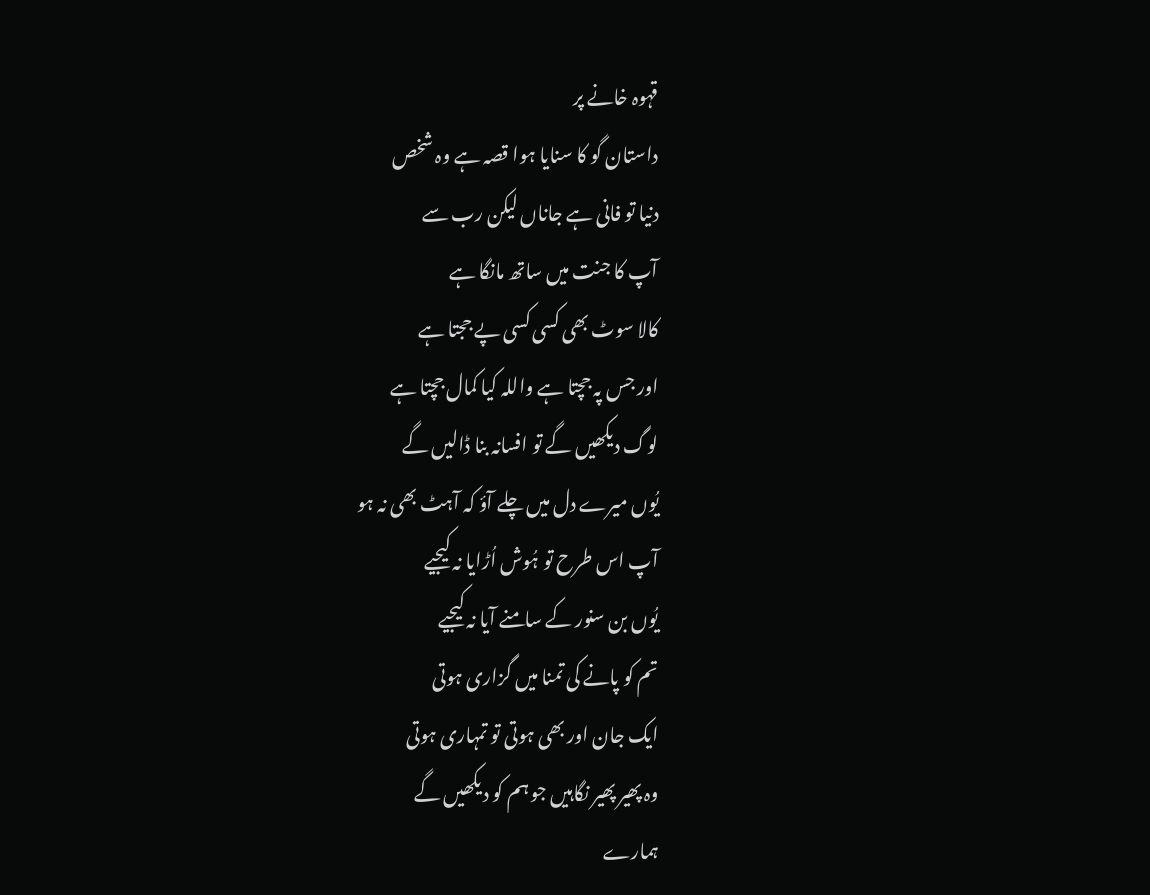قہوہ خانے پر
داستان گو کا سنایا ہوا قصہ ہے وہ شخص
دنیا تو فانی ہے جاناں لیکن رب سے
آپ کا جنت میں ساتھ مانگا ہے
کالا سوٹ بھی کسی کسی پے ججتا ہے
اور جس پہ جچتا ہے واللہ کیا کمال جچتا ہے
لوگ دیکھیں گے تو افسانہ بنا ڈالیں گے
یُوں میرے دل میں چلے آؤ کہ آہٹ بھی نہ ہو
آپ اس طرح تو ہُوش اُڑایا نہ کیجیے
یُوں بن سنور کے سامنے آیا نہ کیجیے
تم کو پانے کی تمنا میں گزاری ہوتی
ایک جان اور بھی ہوتی تو تمہاری ہوتی
وہ پھیر پھیر نگاہیں جو ہم کو دیکھیں گے
ہمارے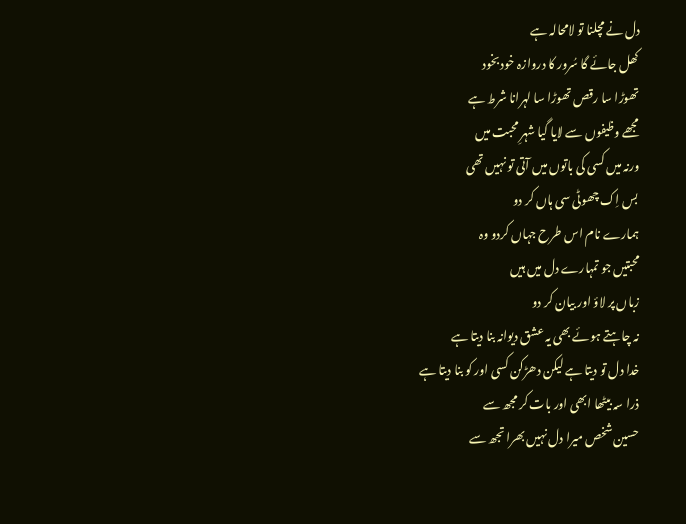دل نے مچلنا تو لامحالہ ہے
کھل جائے گا سُرور کا دروازہ خود بخود
تھوڑا سا رقص تھوڑا سا لہرانا شرط ہے
مجھے وظیفوں سے لایا گیا شہرِ محبت میں
ورنہ میں کسی کی باتوں میں آتی تو نہیں تھی
بس اِک چھوٹی سی ہاں کر دو
ہمارے نام اس طرح جہاں کردو وہ
محبتیں جو تمہارے دل میں ہیں
زباں پر لاؤ اور بیان کر دو
نہ چاہتے ہوئے بھی یہ عشق دیوانہ بنا دیتا ہے
خدا دل تو دیتا ہے لیکن دھڑکن کسی اور کو بنا دیتا ہے
ذرا سہ بیٹھا ابھی اور بات کر مجھ سے
حسین شخص میرا دل نہیں بھرا تجھ سے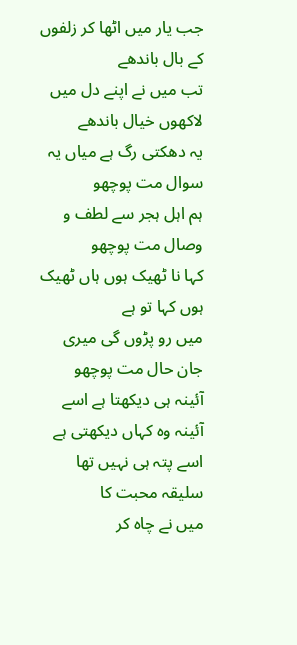جب یار میں اٹھا کر زلفوں کے بال باندھے
تب میں نے اپنے دل میں لاکھوں خیال باندھے
یہ دھکتی رگ ہے میاں یہ سوال مت پوچھو
ہم اہل ہجر سے لطف و وصال مت پوچھو
کہا نا ٹھیک ہوں ہاں ٹھیک ہوں کہا تو ہے
میں رو پڑوں گی میری جان حال مت پوچھو
آئینہ ہی دیکھتا ہے اسے آئینہ وہ کہاں دیکھتی ہے
اسے پتہ ہی نہیں تھا سلیقہ محبت کا
میں نے چاہ کر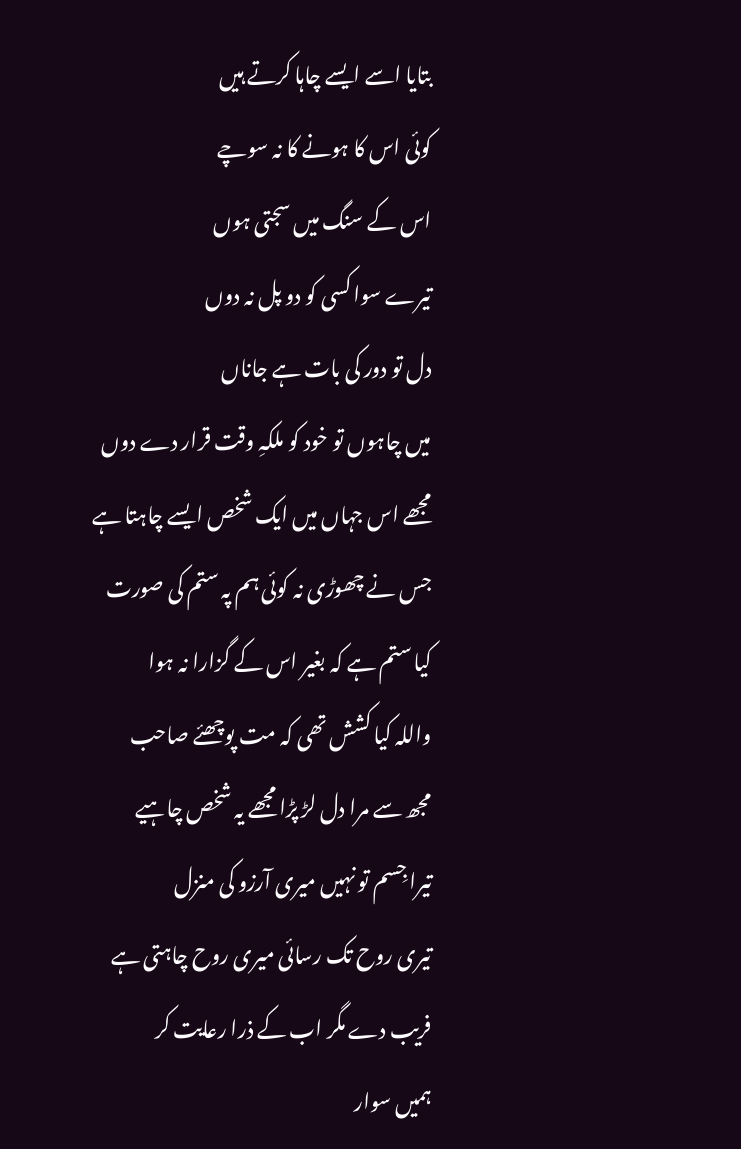بتایا اسے ایسے چاہا کرتے ہیں
کوئی اس کا ہونے کا نہ سوچے
اس کے سنگ میں سجتی ہوں
تیرے سوا کسی کو دو پل نہ دوں
دل تو دور کی بات ہے جاناں
میں چاہوں تو خود کو ملکہِ وقت قرار دے دوں
مجھے اس جہاں میں ایک شخص ایسے چاہتا ہے
جس نے چھوڑی نہ کوئی ہم پہ ستم کی صورت
کیا ستم ہے کہ بغیر اس کے گزارا نہ ہوا
واللہ کیا کشش تھی کہ مت پوچھئے صاحب
مجھ سے مرا دل لڑ پڑا مجھے یہ شخص چاہیے
تیرا جِسم تو نہیں میری آرزو کی منزل
تیری روح تک رسائی میری روح چاہتی ہے
فریب دے مگر اب کے ذرا رعایت کر
ہمیں سوار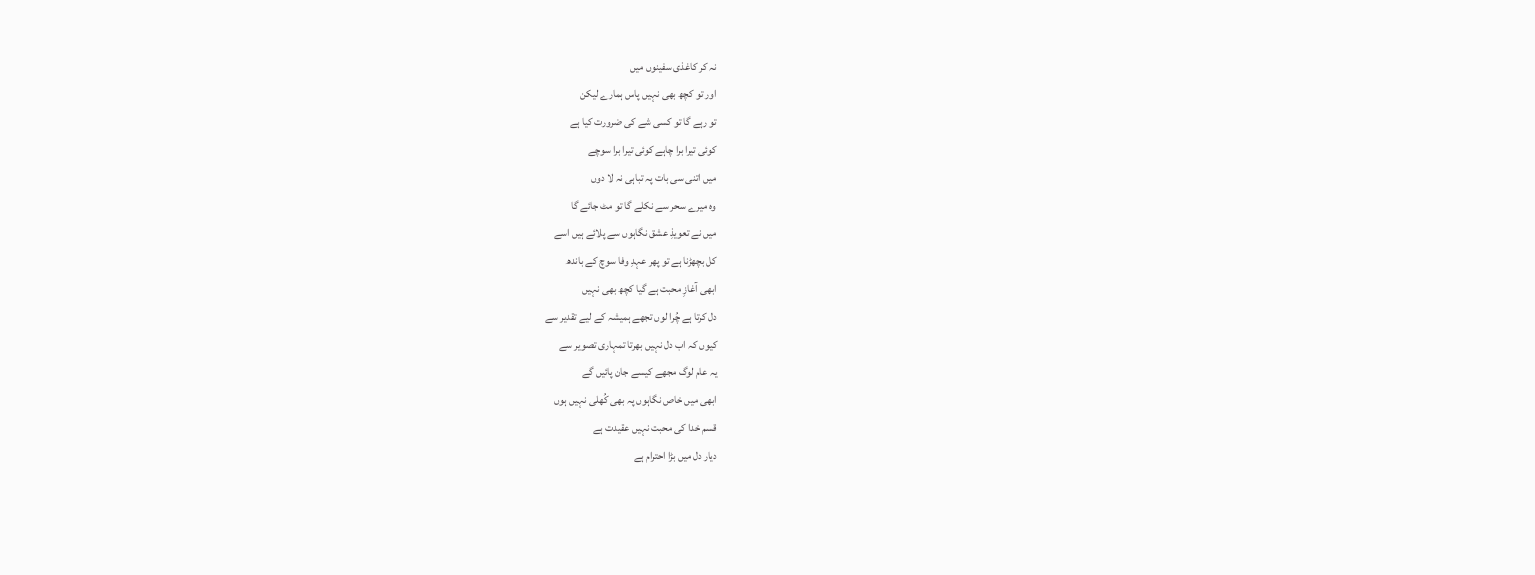نہ کر کاغذی سفینوں میں
اور تو کچھ بھی نہیں پاس ہمارے لیکن
تو رہے گا تو کسی شے کی ضرورت کیا ہے
کوئی تیرا برا چاہے کوئی تیرا برا سوچے
میں اتنی سی بات پہ تباہی نہ لا دوں
وہ میرے سحر سے نکلے گا تو مٹ جائے گا
میں نے تعویذِ عشق نگاہوں سے پلائے ہیں اسے
کل بچھڑنا ہے تو پھر عہدِ وفا سوچ کے باندھ
ابھی آغازِ محبت ہے گیا کچھ بھی نہیں
دل کرتا ہے چُرا لوں تجھے ہمیشہ کے لیے تقدیر سے
کیوں کہ اب دل نہیں بھرتا تمہاری تصویر سے
یہ عام لوگ مجھے کیسے جان پائیں گے
ابھی میں خاص نگاہوں پہ بھی کُھلی نہیں ہوں
قسم خدا کی محبت نہیں عقیدت ہے
دیار دل میں بڑا احترام ہے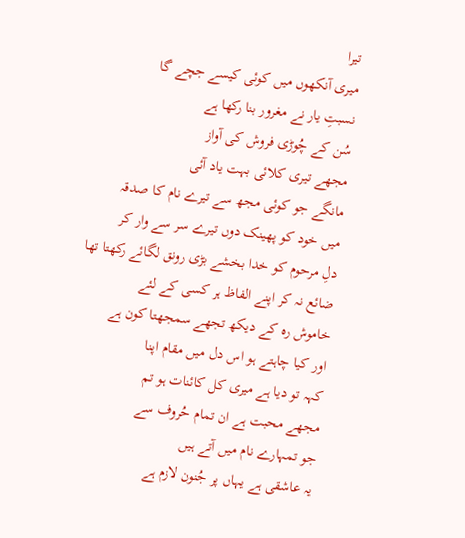تیرا
میری آنکھوں میں کوئی کیسے جچے گا
نسبتِ یار نے مغرور بنا رکھا ہے
سُن کے چُوڑی فروش کی آواز
مجھے تیری کلائی بہت یاد آئی
مانگے جو کوئی مجھ سے تیرے نام کا صدقہ
میں خود کو پھینک دوں تیرے سر سے وار کر
دلِ مرحوم کو خدا بخشے بڑی رونق لگائے رکھتا تھا
ضائع نہ کر اپنے الفاظ ہر کسی کے لئے
خاموش رہ کے دیکھ تجھے سمجھتا کون ہے
اور کیا چاہتے ہو اس دل میں مقام اپنا
کہہ تو دیا ہے میری کل کائنات ہو تم
مجھے محبت ہے ان تمام حُروف سے
جو تمہارے نام میں آتے ہیں
یہ عاشقی ہے یہاں پر جُنون لازم ہے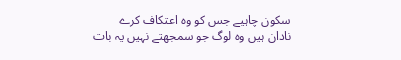سکون چاہیے جس کو وہ اعتکاف کرے
نادان ہیں وہ لوگ جو سمجھتے نہیں یہ بات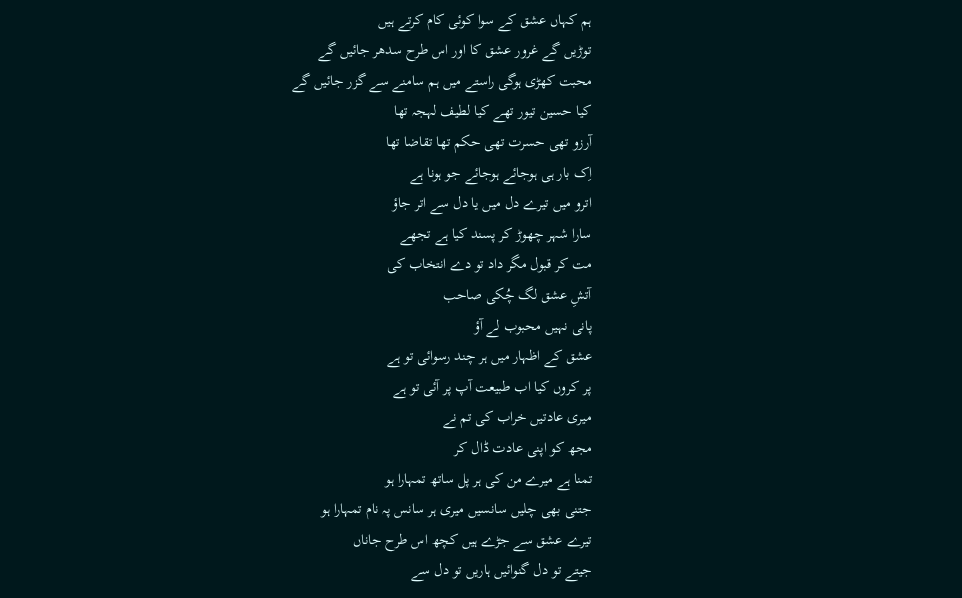ہم کہاں عشق کے سوا کوئی کام کرتے ہیں
توڑیں گے غرور عشق کا اور اس طرح سدھر جائیں گے
محبت کھڑی ہوگی راستے میں ہم سامنے سے گزر جائیں گے
کیا حسین تیور تھے کیا لطیف لہجہ تھا
آرزو تھی حسرت تھی حکم تھا تقاضا تھا
اِک بار ہی ہوجائے ہوجائے جو ہونا ہے
اترو میں تیرے دل میں یا دل سے اتر جاؤ
سارا شہر چھوڑ کر پسند کیا ہے تجھے
مت کر قبول مگر داد تو دے انتخاب کی
آتشِ عشق لگ چُکی صاحب
پانی نہیں محبوب لے آؤ
عشق کے اظہار میں ہر چند رسوائی تو ہے
پر کروں کیا اب طبیعت آپ پر آئی تو ہے
میری عادتیں خراب کی تم نے
مجھ کو اپنی عادت ڈال کر
تمنا ہے میرے من کی ہر پل ساتھ تمہارا ہو
جتنی بھی چلیں سانسیں میری ہر سانس پہ نام تمہارا ہو
تیرے عشق سے جڑے ہیں کچھ اس طرح جاناں
جیتے تو دل گنوائیں ہاریں تو دل سے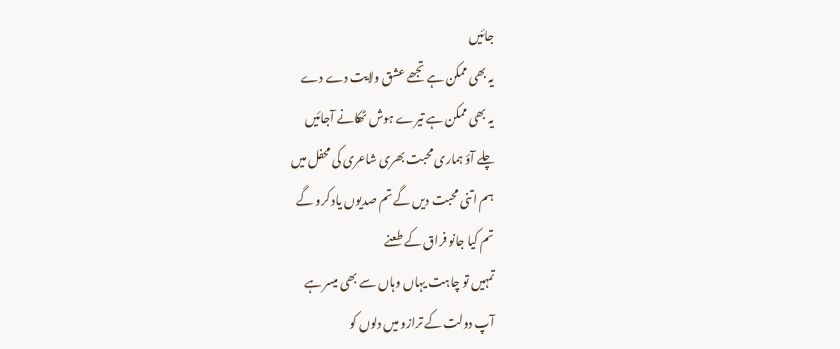جائیں
یہ بھی ممکن ہے تجھے عشق ولایت دے دے
یہ بھی ممکن ہے تیرے ہوش ٹھکانے آجائیں
چلے آؤ ہماری محبت بھری شاعری کی محفل میں
ہم اتنی محبت دیں گے تم صدیوں یاد کرو گے
تم کیا جانو فراق کے طعنے
تمہیں تو چاہت یہاں وہاں سے بھی میسر ہے
آپ دولت کے ترازو میں دلوں کو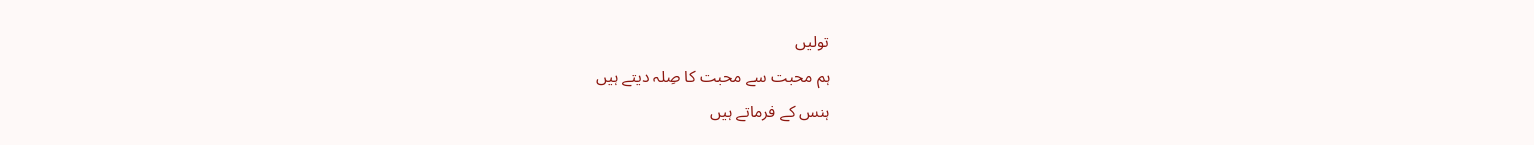تولیں
ہم محبت سے محبت کا صِلہ دیتے ہیں
ہنس کے فرماتے ہیں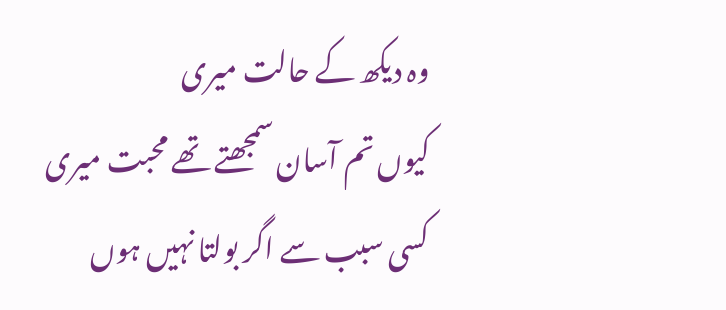وہ دیکھ کے حالت میری
کیوں تم آسان سمجھتے تھے محبت میری
کسی سبب سے اگر بولتا نہیں ہوں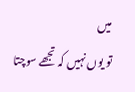میں
تو یوں نہیں کہ تجھے سوچتا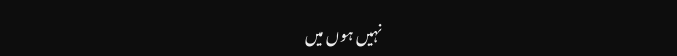نہیں ہوں میں